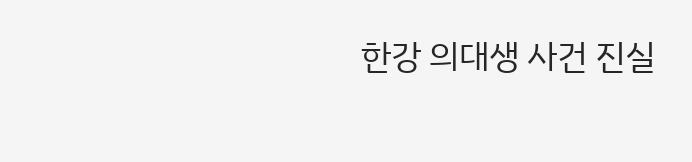한강 의대생 사건 진실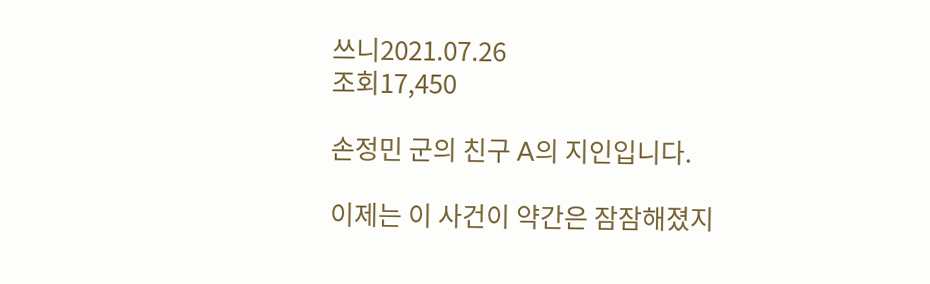쓰니2021.07.26
조회17,450

손정민 군의 친구 A의 지인입니다.

이제는 이 사건이 약간은 잠잠해졌지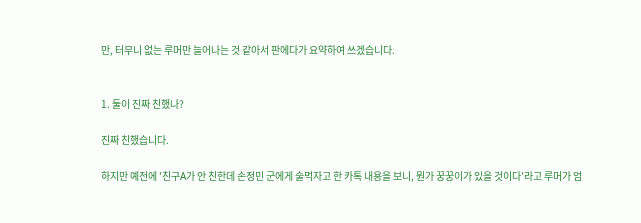만, 터무니 없는 루머만 늘어나는 것 같아서 판에다가 요약하여 쓰겠습니다.


1. 둘이 진짜 친했나?

진짜 친했습니다.

하지만 예전에 '친구A가 안 친한데 손정민 군에게 술먹자고 한 카톡 내용을 보니, 뭔가 꿍꿍이가 있을 것이다'라고 루머가 엄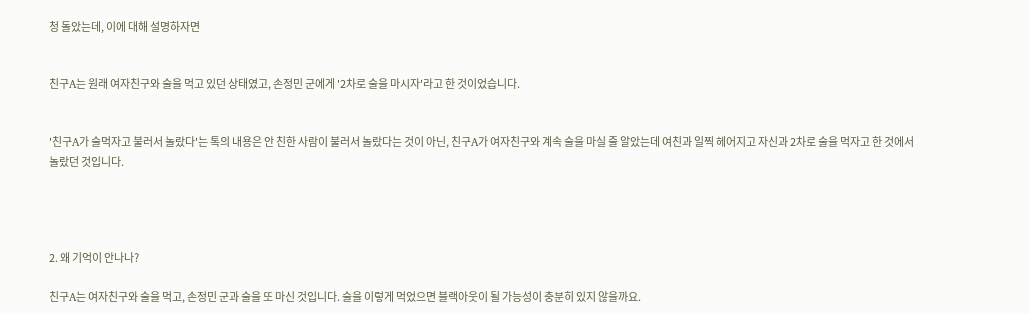청 돌았는데, 이에 대해 설명하자면


친구A는 원래 여자친구와 술을 먹고 있던 상태였고, 손정민 군에게 '2차로 술을 마시자'라고 한 것이었습니다.


'친구A가 술먹자고 불러서 놀랐다'는 톡의 내용은 안 친한 사람이 불러서 놀랐다는 것이 아닌, 친구A가 여자친구와 계속 술을 마실 줄 알았는데 여친과 일찍 헤어지고 자신과 2차로 술을 먹자고 한 것에서 놀랐던 것입니다.




2. 왜 기억이 안나나?

친구A는 여자친구와 술을 먹고, 손정민 군과 술을 또 마신 것입니다. 술을 이렇게 먹었으면 블랙아웃이 될 가능성이 충분히 있지 않을까요.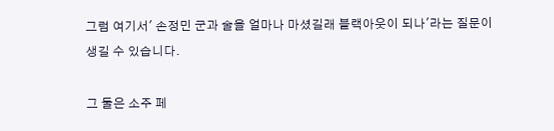그럼 여기서' 손정민 군과 술을 얼마나 마셨길래 블랙아웃이 되나'라는 질문이 생길 수 있습니다.

그 둘은 소주 페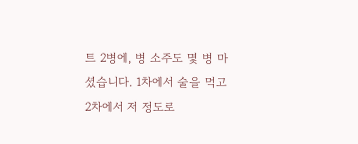트 2병에, 병 소주도 몇 병 마셨습니다. 1차에서 술을 먹고 2차에서 저 정도로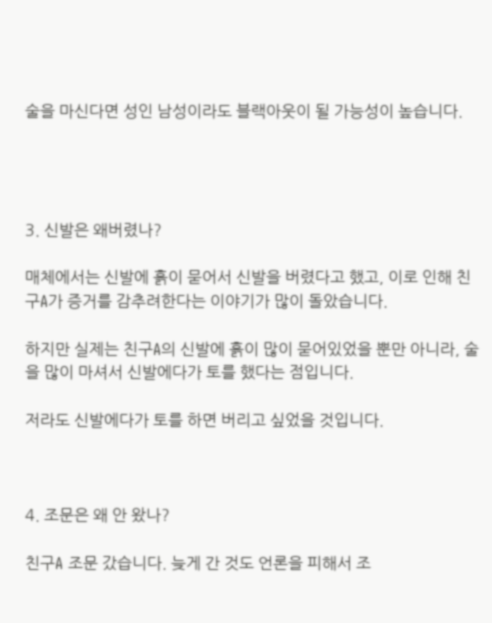술을 마신다면 성인 남성이라도 블랙아웃이 될 가능성이 높습니다.




3. 신발은 왜버렸나?

매체에서는 신발에 흙이 묻어서 신발을 버렸다고 했고, 이로 인해 친구A가 증거를 감추려한다는 이야기가 많이 돌았습니다.

하지만 실제는 친구A의 신발에 흙이 많이 묻어있었을 뿐만 아니라, 술을 많이 마셔서 신발에다가 토를 했다는 점입니다.

저라도 신발에다가 토를 하면 버리고 싶었을 것입니다.



4. 조문은 왜 안 왔나?

친구A 조문 갔습니다. 늦게 간 것도 언론을 피해서 조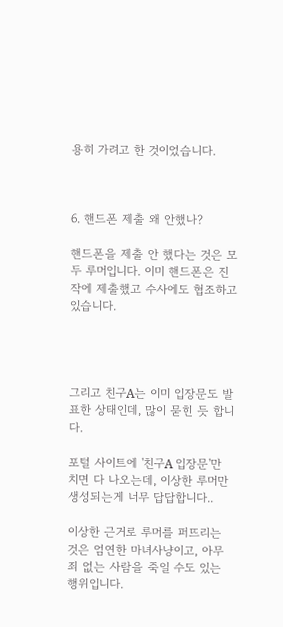용히 가려고 한 것이었습니다.



6. 핸드폰 제출 왜 안했나?

핸드폰을 제출 안 했다는 것은 모두 루머입니다. 이미 핸드폰은 진작에 제출했고 수사에도 협조하고 있습니다.




그리고 친구A는 이미 입장문도 발표한 상태인데, 많이 묻힌 듯 합니다.

포털 사이트에 '친구A 입장문'만 치면 다 나오는데, 이상한 루머만 생성되는게 너무 답답합니다..

이상한 근거로 루머를 퍼뜨리는 것은 엄연한 마녀사냥이고, 아무 죄 없는 사람을 죽일 수도 있는 행위입니다.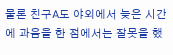물론 친구A도 야외에서 늦은 시간에 과음을 한 점에서는 잘못을 했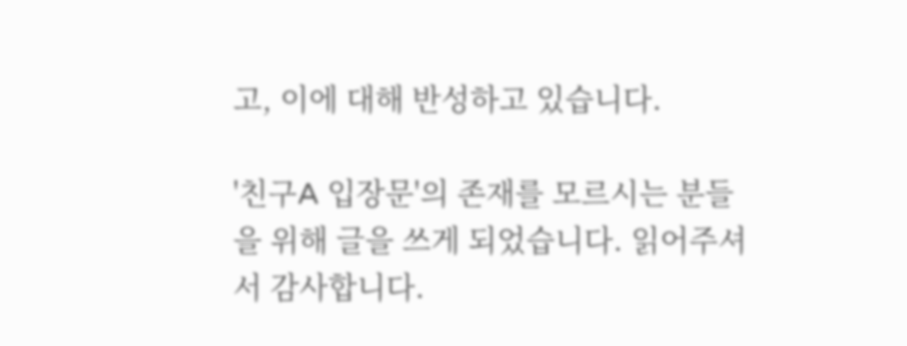고, 이에 대해 반성하고 있습니다.

'친구A 입장문'의 존재를 모르시는 분들을 위해 글을 쓰게 되었습니다. 읽어주셔서 감사합니다.